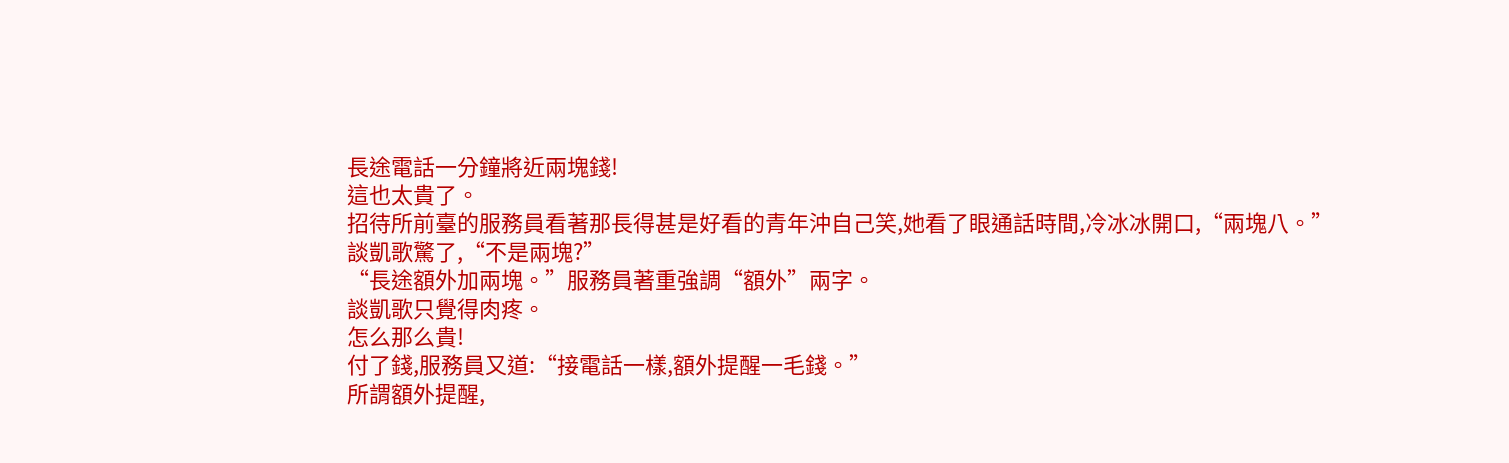長途電話一分鐘將近兩塊錢!
這也太貴了。
招待所前臺的服務員看著那長得甚是好看的青年沖自己笑,她看了眼通話時間,冷冰冰開口,“兩塊八。”
談凱歌驚了,“不是兩塊?”
“長途額外加兩塊。”服務員著重強調“額外”兩字。
談凱歌只覺得肉疼。
怎么那么貴!
付了錢,服務員又道:“接電話一樣,額外提醒一毛錢。”
所謂額外提醒,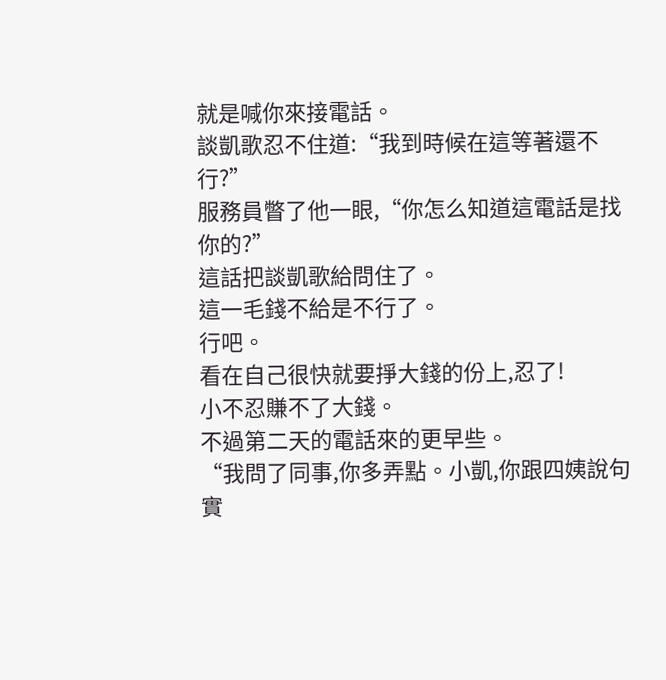就是喊你來接電話。
談凱歌忍不住道:“我到時候在這等著還不行?”
服務員瞥了他一眼,“你怎么知道這電話是找你的?”
這話把談凱歌給問住了。
這一毛錢不給是不行了。
行吧。
看在自己很快就要掙大錢的份上,忍了!
小不忍賺不了大錢。
不過第二天的電話來的更早些。
“我問了同事,你多弄點。小凱,你跟四姨說句實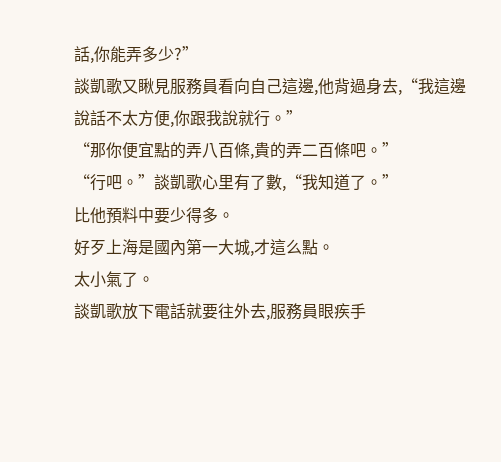話,你能弄多少?”
談凱歌又瞅見服務員看向自己這邊,他背過身去,“我這邊說話不太方便,你跟我說就行。”
“那你便宜點的弄八百條,貴的弄二百條吧。”
“行吧。”談凱歌心里有了數,“我知道了。”
比他預料中要少得多。
好歹上海是國內第一大城,才這么點。
太小氣了。
談凱歌放下電話就要往外去,服務員眼疾手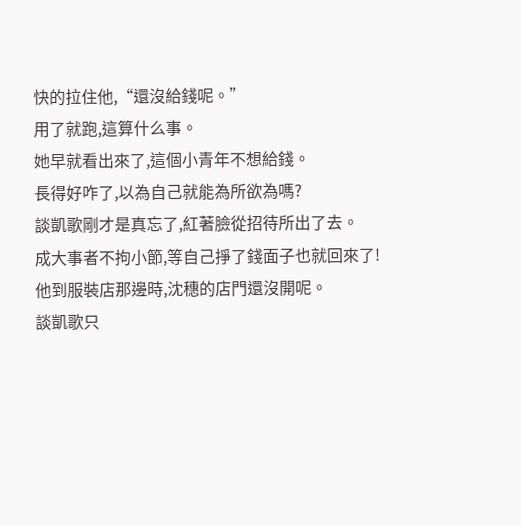快的拉住他,“還沒給錢呢。”
用了就跑,這算什么事。
她早就看出來了,這個小青年不想給錢。
長得好咋了,以為自己就能為所欲為嗎?
談凱歌剛才是真忘了,紅著臉從招待所出了去。
成大事者不拘小節,等自己掙了錢面子也就回來了!
他到服裝店那邊時,沈穗的店門還沒開呢。
談凱歌只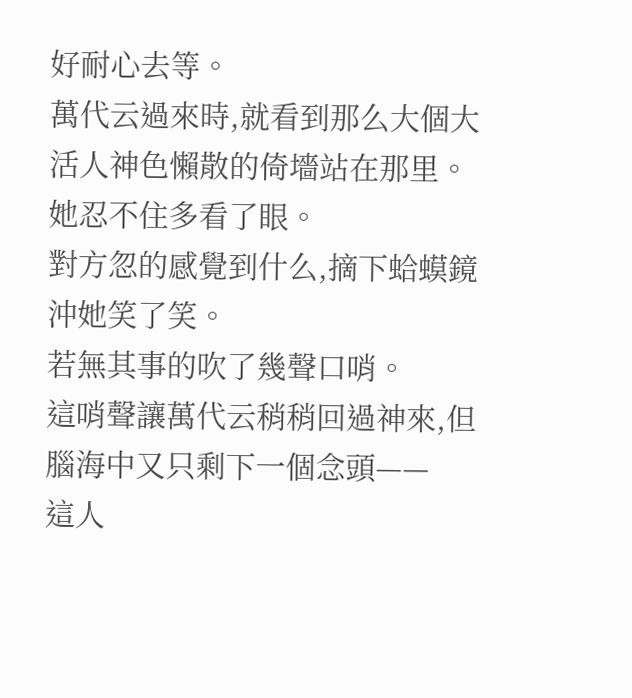好耐心去等。
萬代云過來時,就看到那么大個大活人神色懶散的倚墻站在那里。
她忍不住多看了眼。
對方忽的感覺到什么,摘下蛤蟆鏡沖她笑了笑。
若無其事的吹了幾聲口哨。
這哨聲讓萬代云稍稍回過神來,但腦海中又只剩下一個念頭——
這人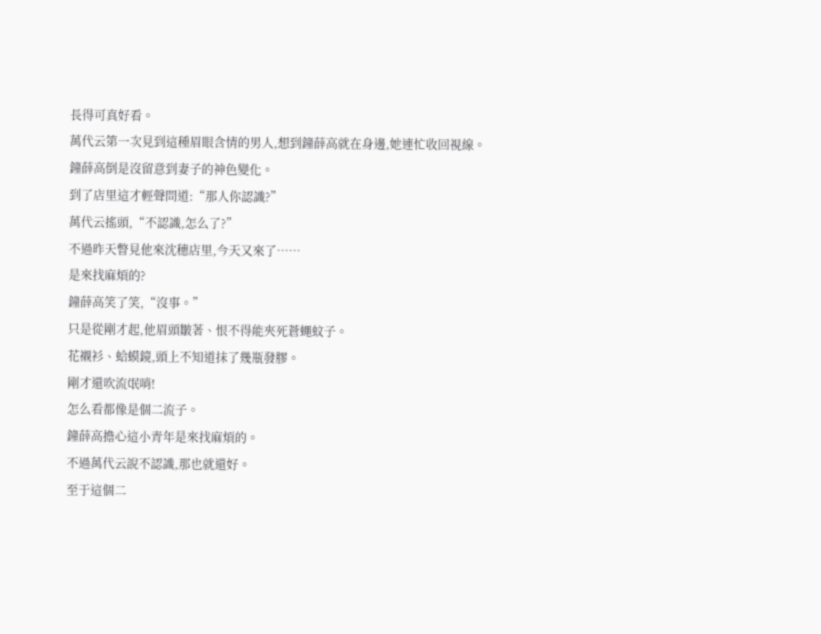長得可真好看。
萬代云第一次見到這種眉眼含情的男人,想到鐘薛高就在身邊,她連忙收回視線。
鐘薛高倒是沒留意到妻子的神色變化。
到了店里這才輕聲問道:“那人你認識?”
萬代云搖頭,“不認識,怎么了?”
不過昨天瞥見他來沈穗店里,今天又來了……
是來找麻煩的?
鐘薛高笑了笑,“沒事。”
只是從剛才起,他眉頭皺著、恨不得能夾死蒼蠅蚊子。
花襯衫、蛤蟆鏡,頭上不知道抹了幾瓶發膠。
剛才還吹流氓哨!
怎么看都像是個二流子。
鐘薛高擔心這小青年是來找麻煩的。
不過萬代云說不認識,那也就還好。
至于這個二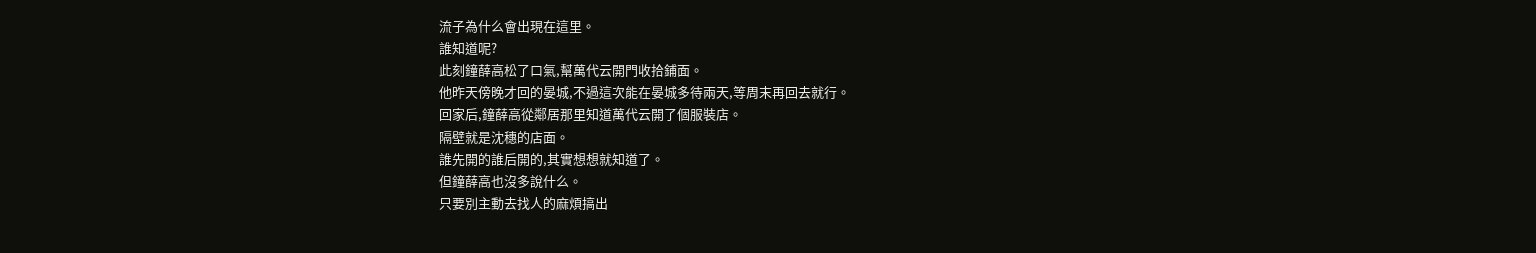流子為什么會出現在這里。
誰知道呢?
此刻鐘薛高松了口氣,幫萬代云開門收拾鋪面。
他昨天傍晚才回的晏城,不過這次能在晏城多待兩天,等周末再回去就行。
回家后,鐘薛高從鄰居那里知道萬代云開了個服裝店。
隔壁就是沈穗的店面。
誰先開的誰后開的,其實想想就知道了。
但鐘薛高也沒多說什么。
只要別主動去找人的麻煩搞出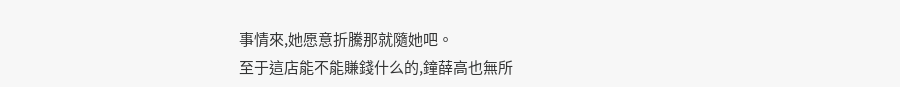事情來,她愿意折騰那就隨她吧。
至于這店能不能賺錢什么的,鐘薛高也無所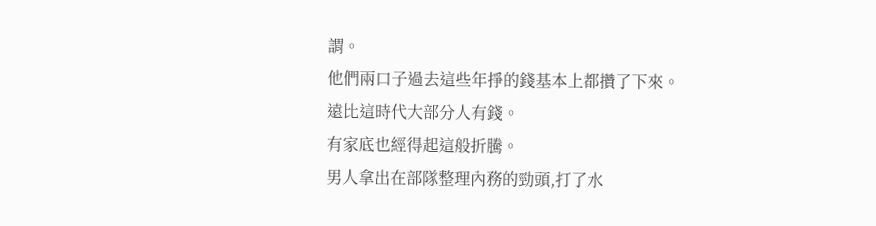謂。
他們兩口子過去這些年掙的錢基本上都攢了下來。
遠比這時代大部分人有錢。
有家底也經得起這般折騰。
男人拿出在部隊整理內務的勁頭,打了水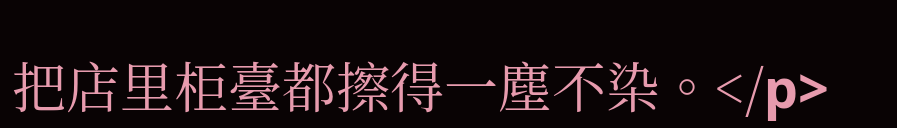把店里柜臺都擦得一塵不染。</p>